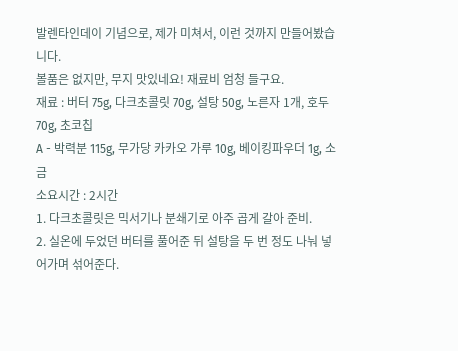발렌타인데이 기념으로, 제가 미쳐서, 이런 것까지 만들어봤습니다.
볼품은 없지만, 무지 맛있네요! 재료비 엄청 들구요.
재료 : 버터 75g, 다크초콜릿 70g, 설탕 50g, 노른자 1개, 호두 70g, 초코칩
A - 박력분 115g, 무가당 카카오 가루 10g, 베이킹파우더 1g, 소금
소요시간 : 2시간
1. 다크초콜릿은 믹서기나 분쇄기로 아주 곱게 갈아 준비.
2. 실온에 두었던 버터를 풀어준 뒤 설탕을 두 번 정도 나눠 넣어가며 섞어준다.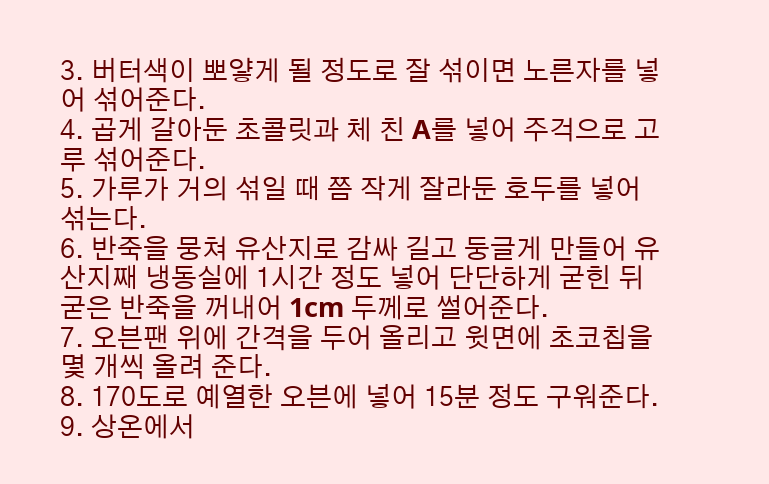3. 버터색이 뽀얗게 될 정도로 잘 섞이면 노른자를 넣어 섞어준다.
4. 곱게 갈아둔 초콜릿과 체 친 A를 넣어 주걱으로 고루 섞어준다.
5. 가루가 거의 섞일 때 쯤 작게 잘라둔 호두를 넣어 섞는다.
6. 반죽을 뭉쳐 유산지로 감싸 길고 둥글게 만들어 유산지째 냉동실에 1시간 정도 넣어 단단하게 굳힌 뒤
굳은 반죽을 꺼내어 1cm 두께로 썰어준다.
7. 오븐팬 위에 간격을 두어 올리고 윗면에 초코칩을 몇 개씩 올려 준다.
8. 170도로 예열한 오븐에 넣어 15분 정도 구워준다.
9. 상온에서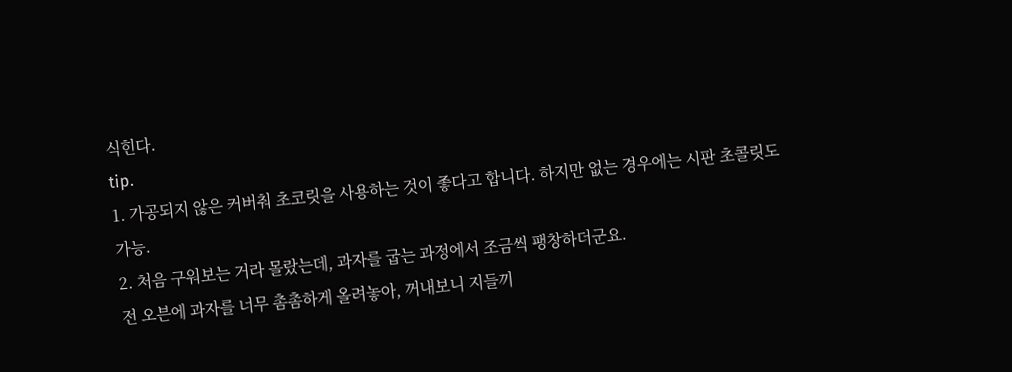식힌다.
tip.
1. 가공되지 않은 커버춰 초코릿을 사용하는 것이 좋다고 합니다. 하지만 없는 경우에는 시판 초콜릿도 가능.
2. 처음 구워보는 거라 몰랐는데, 과자를 굽는 과정에서 조금씩 팽창하더군요.
전 오븐에 과자를 너무 촘촘하게 올려놓아, 꺼내보니 지들끼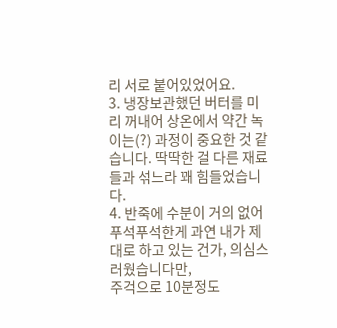리 서로 붙어있었어요.
3. 냉장보관했던 버터를 미리 꺼내어 상온에서 약간 녹이는(?) 과정이 중요한 것 같습니다. 딱딱한 걸 다른 재료들과 섞느라 꽤 힘들었습니다.
4. 반죽에 수분이 거의 없어 푸석푸석한게 과연 내가 제대로 하고 있는 건가, 의심스러웠습니다만,
주걱으로 10분정도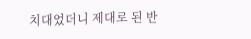치대었더니 제대로 된 반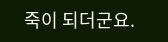죽이 되더군요.